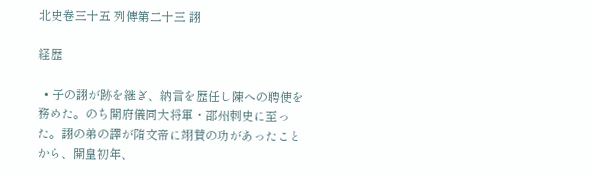北史卷三十五 列傳第二十三 詡

経歴

  • 子の詡が跡を継ぎ、納言を歴任し陳への聘使を務めた。のち開府儀同大将軍・邵州刺史に至った。詡の弟の譯が隋文帝に翊賛の功があったことから、開皇初年、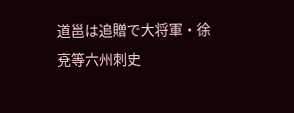道邕は追贈で大将軍・徐兗等六州刺史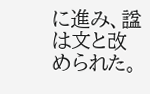に進み、諡は文と改められた。